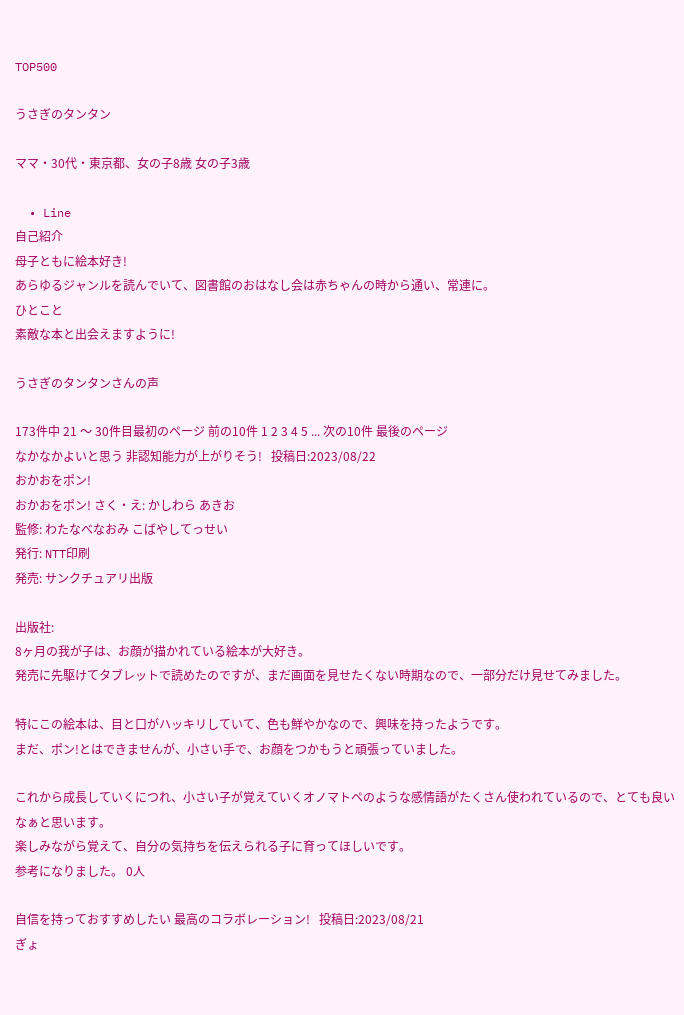TOP500

うさぎのタンタン

ママ・30代・東京都、女の子8歳 女の子3歳

  • Line
自己紹介
母子ともに絵本好き!
あらゆるジャンルを読んでいて、図書館のおはなし会は赤ちゃんの時から通い、常連に。
ひとこと
素敵な本と出会えますように!

うさぎのタンタンさんの声

173件中 21 〜 30件目最初のページ 前の10件 1 2 3 4 5 ... 次の10件 最後のページ
なかなかよいと思う 非認知能力が上がりそう!   投稿日:2023/08/22
おかおをポン!
おかおをポン! さく・え: かしわら あきお
監修: わたなべなおみ こばやしてっせい
発行: NTT印刷
発売: サンクチュアリ出版

出版社:
8ヶ月の我が子は、お顔が描かれている絵本が大好き。
発売に先駆けてタブレットで読めたのですが、まだ画面を見せたくない時期なので、一部分だけ見せてみました。

特にこの絵本は、目と口がハッキリしていて、色も鮮やかなので、興味を持ったようです。
まだ、ポン!とはできませんが、小さい手で、お顔をつかもうと頑張っていました。

これから成長していくにつれ、小さい子が覚えていくオノマトペのような感情語がたくさん使われているので、とても良いなぁと思います。
楽しみながら覚えて、自分の気持ちを伝えられる子に育ってほしいです。
参考になりました。 0人

自信を持っておすすめしたい 最高のコラボレーション!   投稿日:2023/08/21
ぎょ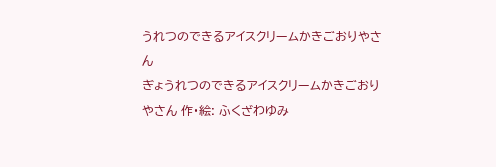うれつのできるアイスクリームかきごおりやさん
ぎょうれつのできるアイスクリームかきごおりやさん 作・絵: ふくざわゆみ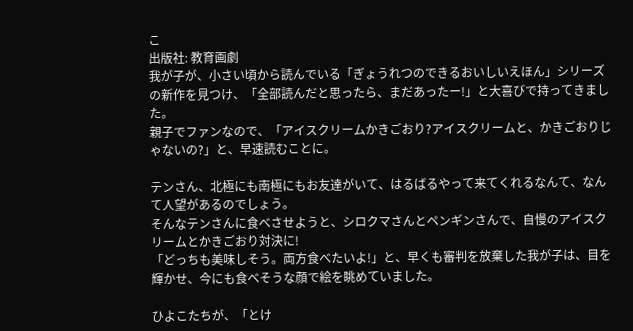こ
出版社: 教育画劇
我が子が、小さい頃から読んでいる「ぎょうれつのできるおいしいえほん」シリーズの新作を見つけ、「全部読んだと思ったら、まだあったー!」と大喜びで持ってきました。
親子でファンなので、「アイスクリームかきごおり?アイスクリームと、かきごおりじゃないの?」と、早速読むことに。

テンさん、北極にも南極にもお友達がいて、はるばるやって来てくれるなんて、なんて人望があるのでしょう。
そんなテンさんに食べさせようと、シロクマさんとペンギンさんで、自慢のアイスクリームとかきごおり対決に!
「どっちも美味しそう。両方食べたいよ!」と、早くも審判を放棄した我が子は、目を輝かせ、今にも食べそうな顔で絵を眺めていました。

ひよこたちが、「とけ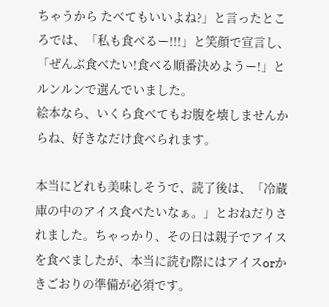ちゃうから たべてもいいよね?」と言ったところでは、「私も食べるー!!!」と笑顔で宣言し、「ぜんぶ食べたい!食べる順番決めようー!」とルンルンで選んでいました。
絵本なら、いくら食べてもお腹を壊しませんからね、好きなだけ食べられます。

本当にどれも美味しそうで、読了後は、「冷蔵庫の中のアイス食べたいなぁ。」とおねだりされました。ちゃっかり、その日は親子でアイスを食べましたが、本当に読む際にはアイスorかきごおりの準備が必須です。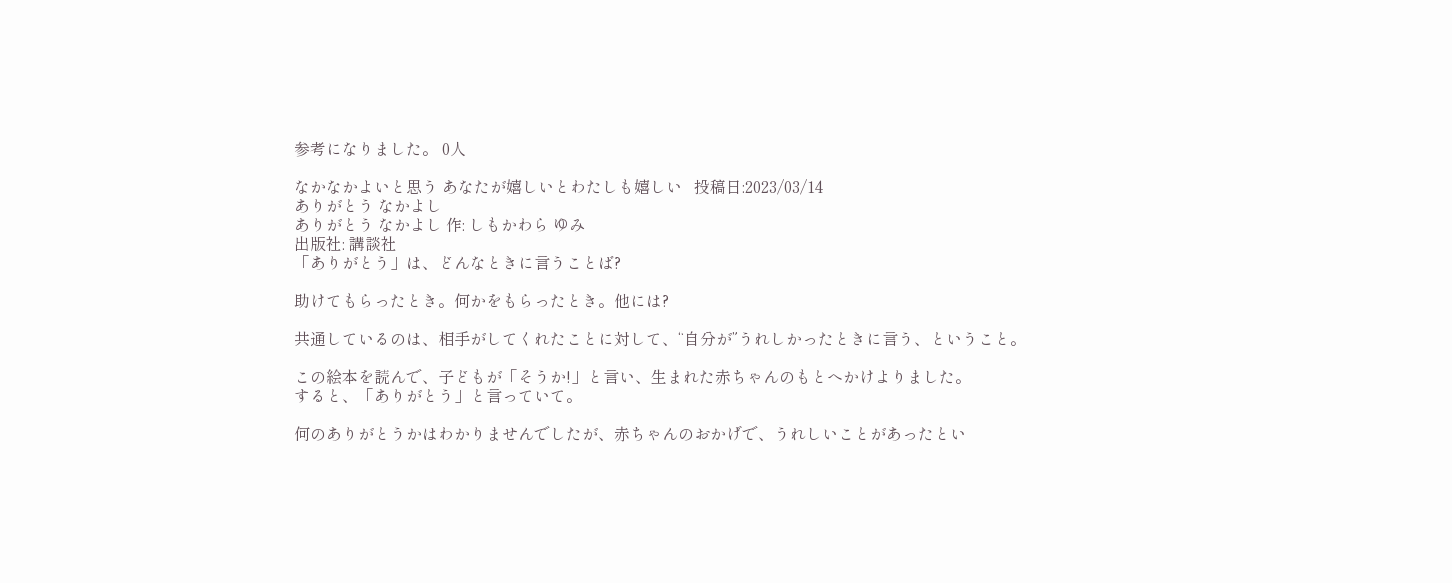参考になりました。 0人

なかなかよいと思う あなたが嬉しいとわたしも嬉しい   投稿日:2023/03/14
ありがとう なかよし
ありがとう なかよし 作: しもかわら ゆみ
出版社: 講談社
「ありがとう」は、どんなときに言うことば?

助けてもらったとき。何かをもらったとき。他には?

共通しているのは、相手がしてくれたことに対して、“自分が”うれしかったときに言う、ということ。

この絵本を読んで、子どもが「そうか!」と言い、生まれた赤ちゃんのもとへかけよりました。
すると、「ありがとう」と言っていて。

何のありがとうかはわかりませんでしたが、赤ちゃんのおかげで、うれしいことがあったとい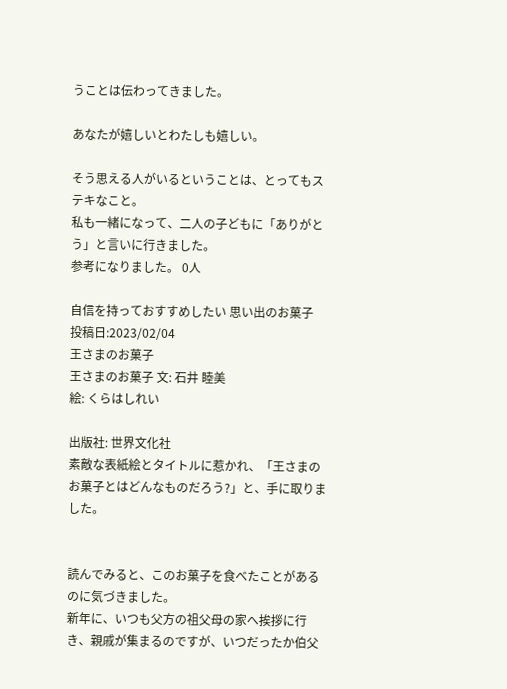うことは伝わってきました。

あなたが嬉しいとわたしも嬉しい。

そう思える人がいるということは、とってもステキなこと。
私も一緒になって、二人の子どもに「ありがとう」と言いに行きました。
参考になりました。 0人

自信を持っておすすめしたい 思い出のお菓子   投稿日:2023/02/04
王さまのお菓子
王さまのお菓子 文: 石井 睦美
絵: くらはしれい

出版社: 世界文化社
素敵な表紙絵とタイトルに惹かれ、「王さまのお菓子とはどんなものだろう?」と、手に取りました。


読んでみると、このお菓子を食べたことがあるのに気づきました。
新年に、いつも父方の祖父母の家へ挨拶に行き、親戚が集まるのですが、いつだったか伯父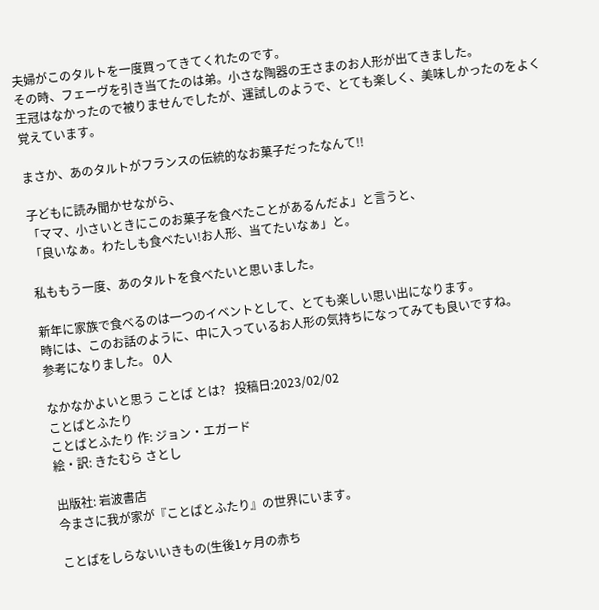夫婦がこのタルトを一度買ってきてくれたのです。
その時、フェーヴを引き当てたのは弟。小さな陶器の王さまのお人形が出てきました。
王冠はなかったので被りませんでしたが、運試しのようで、とても楽しく、美味しかったのをよく覚えています。

まさか、あのタルトがフランスの伝統的なお菓子だったなんて!!

子どもに読み聞かせながら、
「ママ、小さいときにこのお菓子を食べたことがあるんだよ」と言うと、
「良いなぁ。わたしも食べたい!お人形、当てたいなぁ」と。

私ももう一度、あのタルトを食べたいと思いました。

新年に家族で食べるのは一つのイベントとして、とても楽しい思い出になります。
時には、このお話のように、中に入っているお人形の気持ちになってみても良いですね。
参考になりました。 0人

なかなかよいと思う ことば とは?   投稿日:2023/02/02
ことばとふたり
ことばとふたり 作: ジョン・エガード
絵・訳: きたむら さとし

出版社: 岩波書店
今まさに我が家が『ことばとふたり』の世界にいます。

ことばをしらないいきもの(生後1ヶ月の赤ち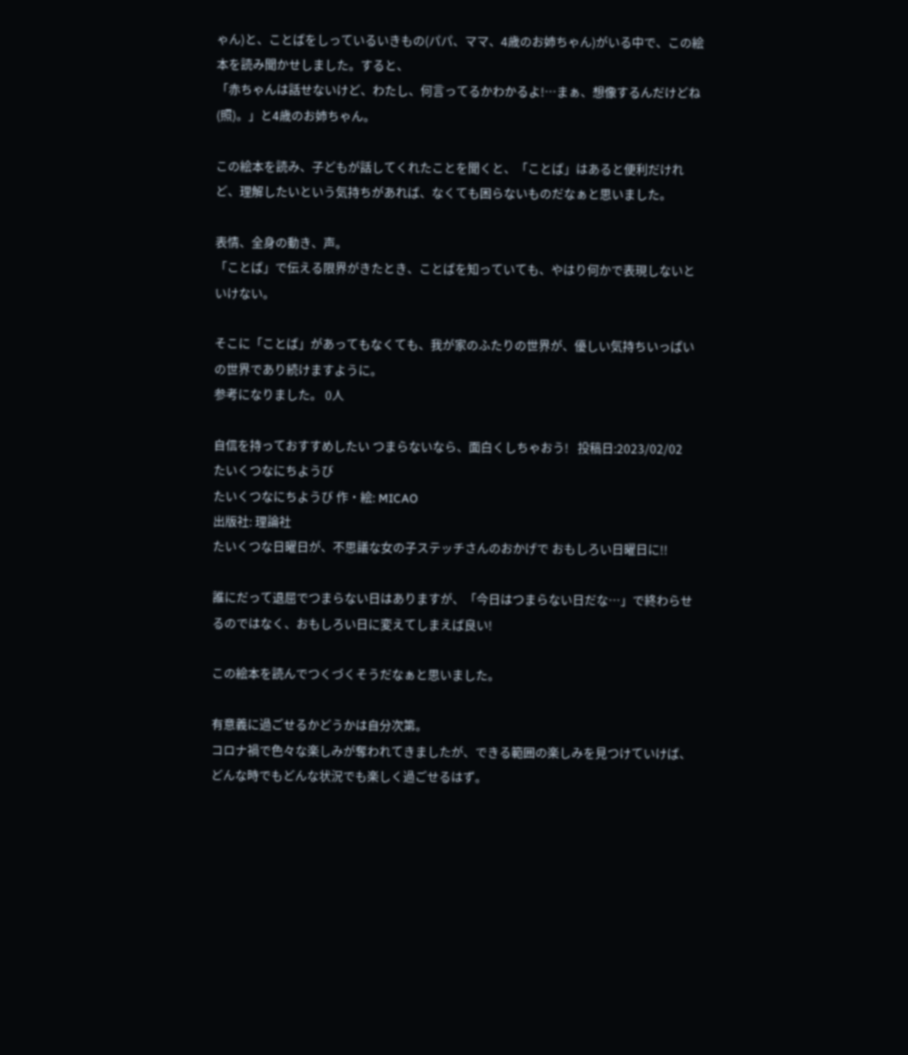ゃん)と、ことばをしっているいきもの(パパ、ママ、4歳のお姉ちゃん)がいる中で、この絵本を読み聞かせしました。すると、
「赤ちゃんは話せないけど、わたし、何言ってるかわかるよ!…まぁ、想像するんだけどね(照)。」と4歳のお姉ちゃん。

この絵本を読み、子どもが話してくれたことを聞くと、「ことば」はあると便利だけれど、理解したいという気持ちがあれば、なくても困らないものだなぁと思いました。

表情、全身の動き、声。
「ことば」で伝える限界がきたとき、ことばを知っていても、やはり何かで表現しないといけない。

そこに「ことば」があってもなくても、我が家のふたりの世界が、優しい気持ちいっぱいの世界であり続けますように。
参考になりました。 0人

自信を持っておすすめしたい つまらないなら、面白くしちゃおう!   投稿日:2023/02/02
たいくつなにちようび
たいくつなにちようび 作・絵: MICAO
出版社: 理論社
たいくつな日曜日が、不思議な女の子ステッチさんのおかげで おもしろい日曜日に!!

誰にだって退屈でつまらない日はありますが、「今日はつまらない日だな…」で終わらせるのではなく、おもしろい日に変えてしまえば良い!

この絵本を読んでつくづくそうだなぁと思いました。

有意義に過ごせるかどうかは自分次第。
コロナ禍で色々な楽しみが奪われてきましたが、できる範囲の楽しみを見つけていけば、どんな時でもどんな状況でも楽しく過ごせるはず。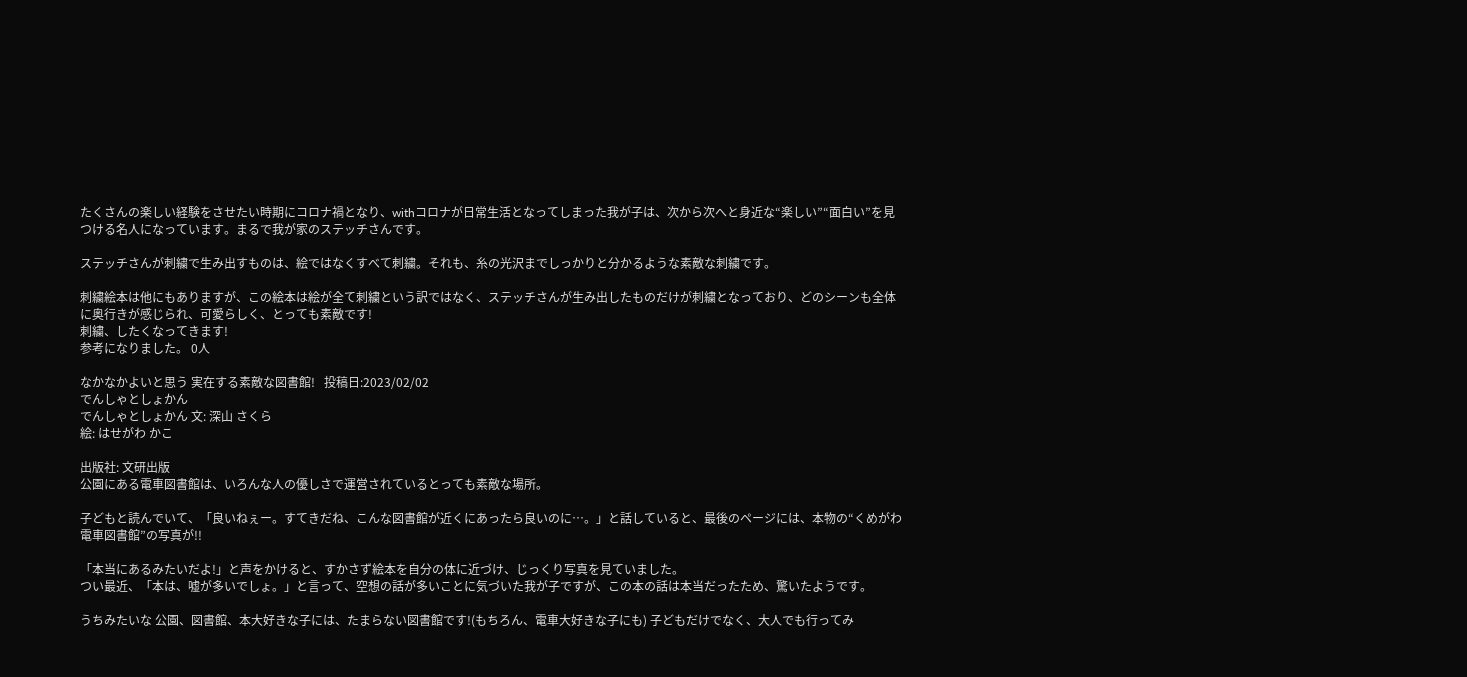たくさんの楽しい経験をさせたい時期にコロナ禍となり、withコロナが日常生活となってしまった我が子は、次から次へと身近な“楽しい”“面白い”を見つける名人になっています。まるで我が家のステッチさんです。

ステッチさんが刺繍で生み出すものは、絵ではなくすべて刺繍。それも、糸の光沢までしっかりと分かるような素敵な刺繍です。

刺繍絵本は他にもありますが、この絵本は絵が全て刺繍という訳ではなく、ステッチさんが生み出したものだけが刺繍となっており、どのシーンも全体に奥行きが感じられ、可愛らしく、とっても素敵です!
刺繍、したくなってきます!
参考になりました。 0人

なかなかよいと思う 実在する素敵な図書館!   投稿日:2023/02/02
でんしゃとしょかん
でんしゃとしょかん 文: 深山 さくら
絵: はせがわ かこ

出版社: 文研出版
公園にある電車図書館は、いろんな人の優しさで運営されているとっても素敵な場所。

子どもと読んでいて、「良いねぇー。すてきだね、こんな図書館が近くにあったら良いのに…。」と話していると、最後のページには、本物の“くめがわ電車図書館”の写真が!!

「本当にあるみたいだよ!」と声をかけると、すかさず絵本を自分の体に近づけ、じっくり写真を見ていました。
つい最近、「本は、嘘が多いでしょ。」と言って、空想の話が多いことに気づいた我が子ですが、この本の話は本当だったため、驚いたようです。

うちみたいな 公園、図書館、本大好きな子には、たまらない図書館です!(もちろん、電車大好きな子にも) 子どもだけでなく、大人でも行ってみ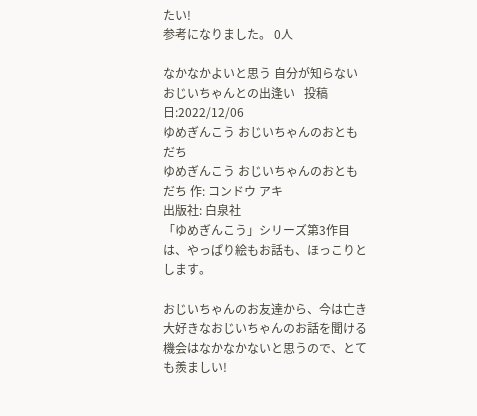たい!
参考になりました。 0人

なかなかよいと思う 自分が知らないおじいちゃんとの出逢い   投稿日:2022/12/06
ゆめぎんこう おじいちゃんのおともだち
ゆめぎんこう おじいちゃんのおともだち 作: コンドウ アキ
出版社: 白泉社
「ゆめぎんこう」シリーズ第3作目は、やっぱり絵もお話も、ほっこりとします。

おじいちゃんのお友達から、今は亡き大好きなおじいちゃんのお話を聞ける機会はなかなかないと思うので、とても羨ましい!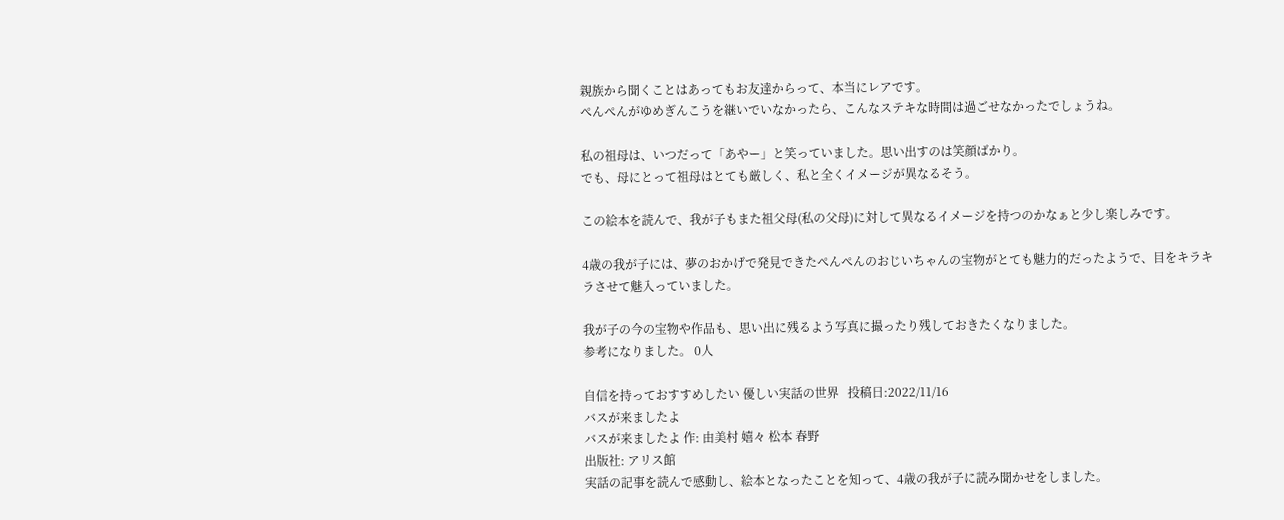親族から聞くことはあってもお友達からって、本当にレアです。
ぺんぺんがゆめぎんこうを継いでいなかったら、こんなステキな時間は過ごせなかったでしょうね。

私の祖母は、いつだって「あやー」と笑っていました。思い出すのは笑顔ばかり。
でも、母にとって祖母はとても厳しく、私と全くイメージが異なるそう。

この絵本を読んで、我が子もまた祖父母(私の父母)に対して異なるイメージを持つのかなぁと少し楽しみです。

4歳の我が子には、夢のおかげで発見できたぺんぺんのおじいちゃんの宝物がとても魅力的だったようで、目をキラキラさせて魅入っていました。

我が子の今の宝物や作品も、思い出に残るよう写真に撮ったり残しておきたくなりました。
参考になりました。 0人

自信を持っておすすめしたい 優しい実話の世界   投稿日:2022/11/16
バスが来ましたよ
バスが来ましたよ 作: 由美村 嬉々 松本 春野
出版社: アリス館
実話の記事を読んで感動し、絵本となったことを知って、4歳の我が子に読み聞かせをしました。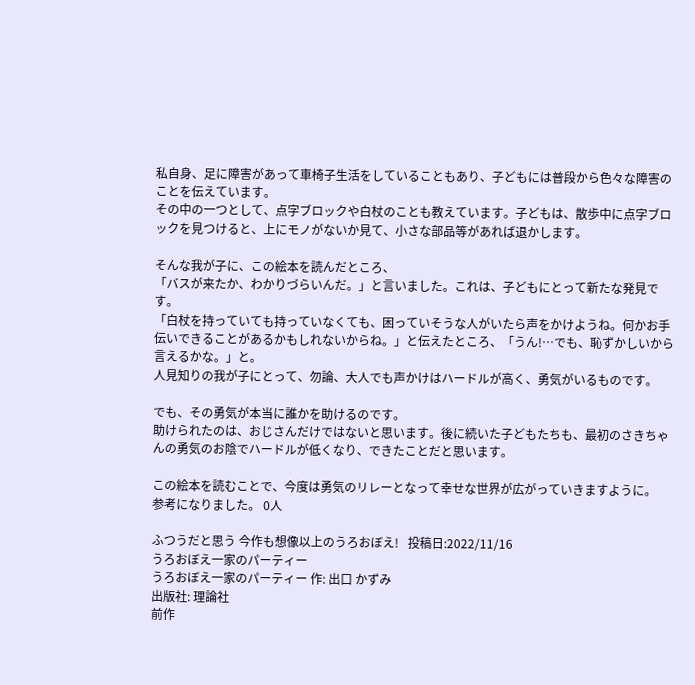私自身、足に障害があって車椅子生活をしていることもあり、子どもには普段から色々な障害のことを伝えています。
その中の一つとして、点字ブロックや白杖のことも教えています。子どもは、散歩中に点字ブロックを見つけると、上にモノがないか見て、小さな部品等があれば退かします。

そんな我が子に、この絵本を読んだところ、
「バスが来たか、わかりづらいんだ。」と言いました。これは、子どもにとって新たな発見です。
「白杖を持っていても持っていなくても、困っていそうな人がいたら声をかけようね。何かお手伝いできることがあるかもしれないからね。」と伝えたところ、「うん!…でも、恥ずかしいから言えるかな。」と。
人見知りの我が子にとって、勿論、大人でも声かけはハードルが高く、勇気がいるものです。

でも、その勇気が本当に誰かを助けるのです。
助けられたのは、おじさんだけではないと思います。後に続いた子どもたちも、最初のさきちゃんの勇気のお陰でハードルが低くなり、できたことだと思います。

この絵本を読むことで、今度は勇気のリレーとなって幸せな世界が広がっていきますように。
参考になりました。 0人

ふつうだと思う 今作も想像以上のうろおぼえ!   投稿日:2022/11/16
うろおぼえ一家のパーティー
うろおぼえ一家のパーティー 作: 出口 かずみ
出版社: 理論社
前作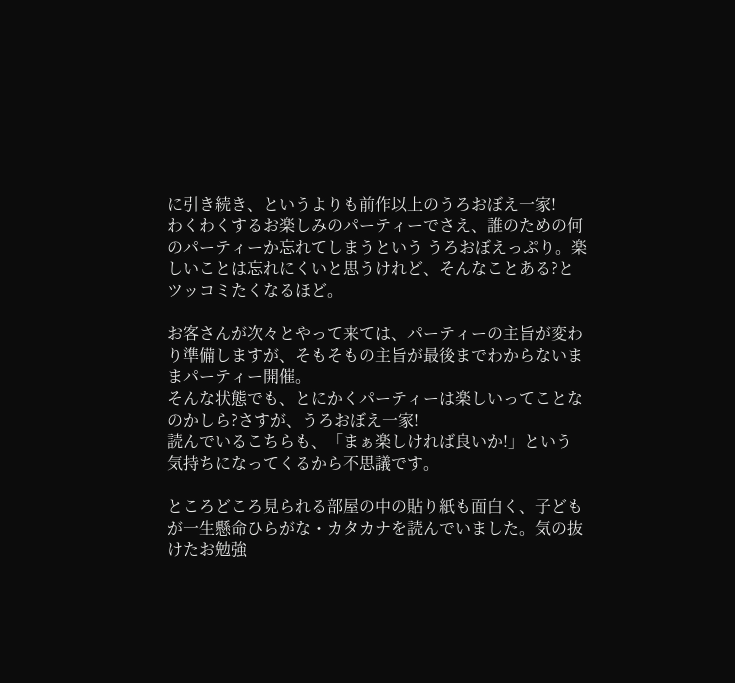に引き続き、というよりも前作以上のうろおぼえ一家!
わくわくするお楽しみのパーティーでさえ、誰のための何のパーティーか忘れてしまうという うろおぼえっぷり。楽しいことは忘れにくいと思うけれど、そんなことある?とツッコミたくなるほど。

お客さんが次々とやって来ては、パーティーの主旨が変わり準備しますが、そもそもの主旨が最後までわからないままパーティー開催。
そんな状態でも、とにかくパーティーは楽しいってことなのかしら?さすが、うろおぼえ一家!
読んでいるこちらも、「まぁ楽しければ良いか!」という気持ちになってくるから不思議です。

ところどころ見られる部屋の中の貼り紙も面白く、子どもが一生懸命ひらがな・カタカナを読んでいました。気の抜けたお勉強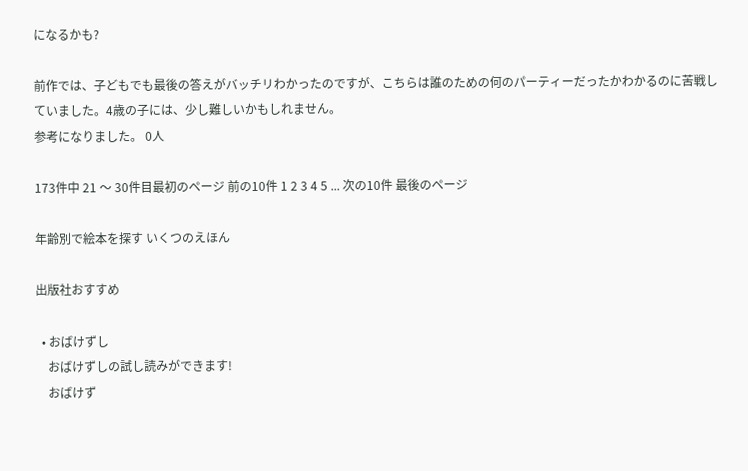になるかも?

前作では、子どもでも最後の答えがバッチリわかったのですが、こちらは誰のための何のパーティーだったかわかるのに苦戦していました。4歳の子には、少し難しいかもしれません。
参考になりました。 0人

173件中 21 〜 30件目最初のページ 前の10件 1 2 3 4 5 ... 次の10件 最後のページ

年齢別で絵本を探す いくつのえほん

出版社おすすめ

  • おばけずし
    おばけずしの試し読みができます!
    おばけず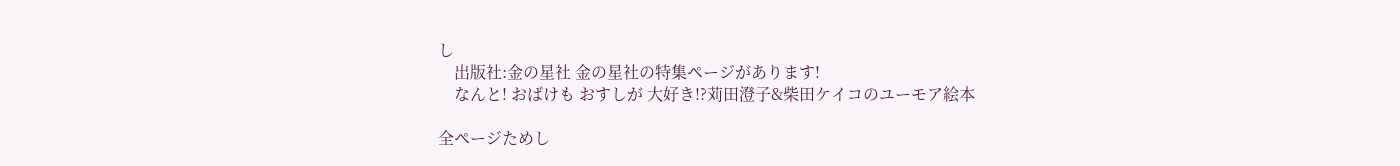し
    出版社:金の星社 金の星社の特集ページがあります!
    なんと! おばけも おすしが 大好き!?苅田澄子&柴田ケイコのユーモア絵本

全ページためし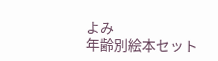よみ
年齢別絵本セット